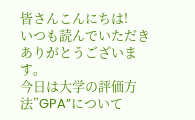皆さんこんにちは!
いつも読んでいただきありがとうございます。
今日は大学の評価方法”GPA”について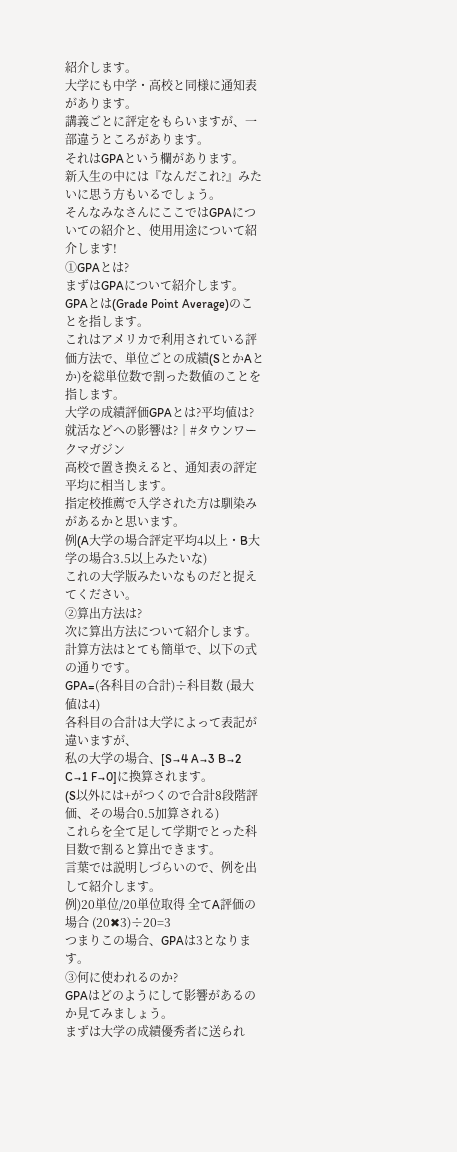紹介します。
大学にも中学・高校と同様に通知表があります。
講義ごとに評定をもらいますが、一部違うところがあります。
それはGPAという欄があります。
新入生の中には『なんだこれ?』みたいに思う方もいるでしょう。
そんなみなさんにここではGPAについての紹介と、使用用途について紹介します!
①GPAとは?
まずはGPAについて紹介します。
GPAとは(Grade Point Average)のことを指します。
これはアメリカで利用されている評価方法で、単位ごとの成績(SとかAとか)を総単位数で割った数値のことを指します。
大学の成績評価GPAとは?平均値は?就活などへの影響は?│#タウンワークマガジン
高校で置き換えると、通知表の評定平均に相当します。
指定校推薦で入学された方は馴染みがあるかと思います。
例(A大学の場合評定平均4以上・B大学の場合3.5以上みたいな)
これの大学版みたいなものだと捉えてください。
②算出方法は?
次に算出方法について紹介します。
計算方法はとても簡単で、以下の式の通りです。
GPA=(各科目の合計)÷科目数 (最大値は4)
各科目の合計は大学によって表記が違いますが、
私の大学の場合、[S→4 A→3 B→2 C→1 F→0]に換算されます。
(S以外には+がつくので合計8段階評価、その場合0.5加算される)
これらを全て足して学期でとった科目数で割ると算出できます。
言葉では説明しづらいので、例を出して紹介します。
例)20単位/20単位取得 全てA評価の場合 (20✖3)÷20=3
つまりこの場合、GPAは3となります。
③何に使われるのか?
GPAはどのようにして影響があるのか見てみましょう。
まずは大学の成績優秀者に送られ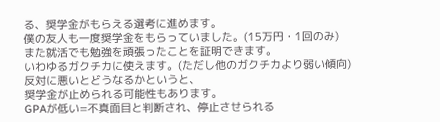る、奨学金がもらえる選考に進めます。
僕の友人も一度奨学金をもらっていました。(15万円・1回のみ)
また就活でも勉強を頑張ったことを証明できます。
いわゆるガクチカに使えます。(ただし他のガクチカより弱い傾向)
反対に悪いとどうなるかというと、
奨学金が止められる可能性もあります。
GPAが低い=不真面目と判断され、停止させられる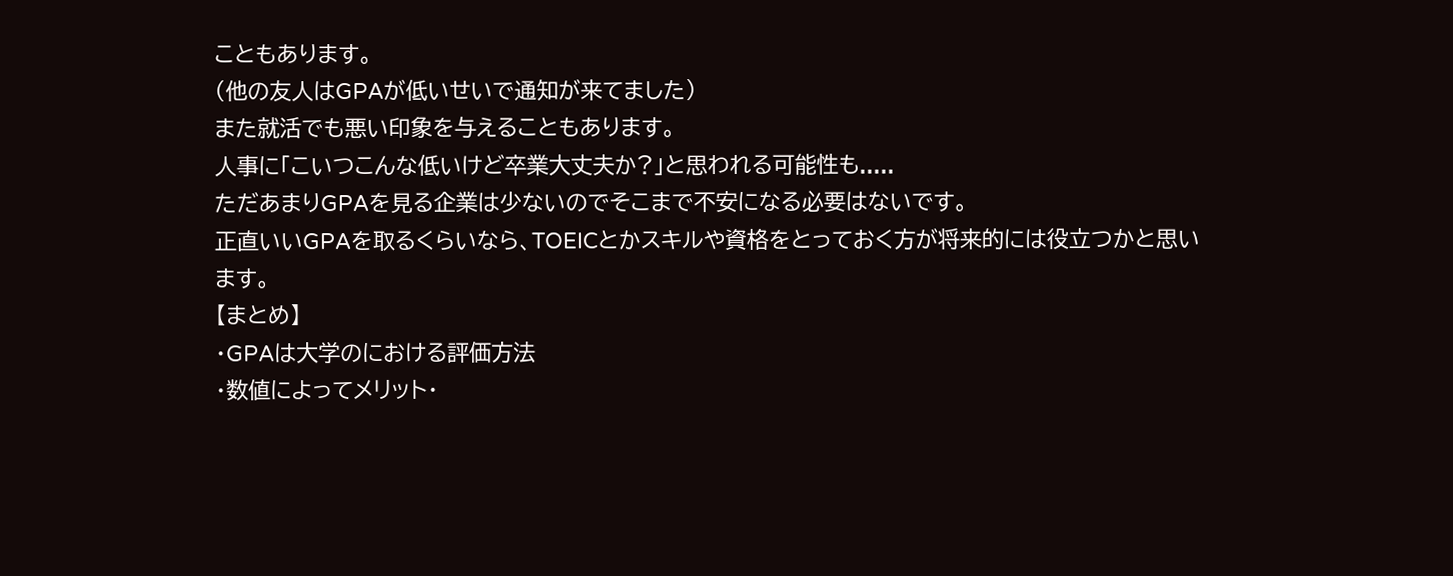こともあります。
(他の友人はGPAが低いせいで通知が来てました)
また就活でも悪い印象を与えることもあります。
人事に「こいつこんな低いけど卒業大丈夫か?」と思われる可能性も.....
ただあまりGPAを見る企業は少ないのでそこまで不安になる必要はないです。
正直いいGPAを取るくらいなら、TOEICとかスキルや資格をとっておく方が将来的には役立つかと思います。
【まとめ】
・GPAは大学のにおける評価方法
・数値によってメリット・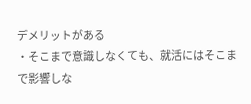デメリットがある
・そこまで意識しなくても、就活にはそこまで影響しな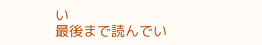い
最後まで読んでい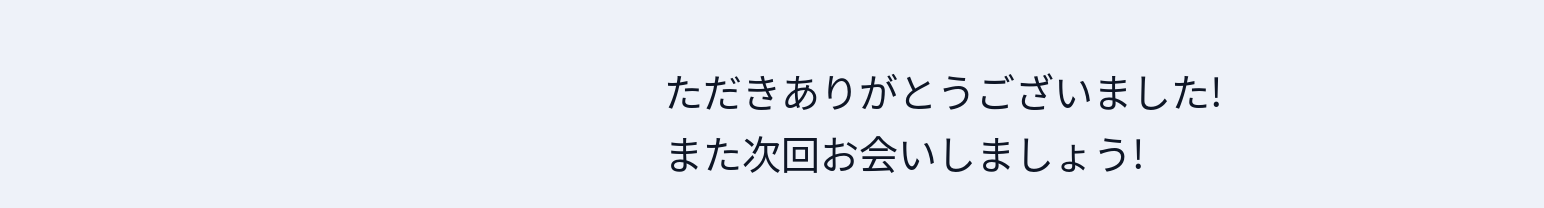ただきありがとうございました!
また次回お会いしましょう!